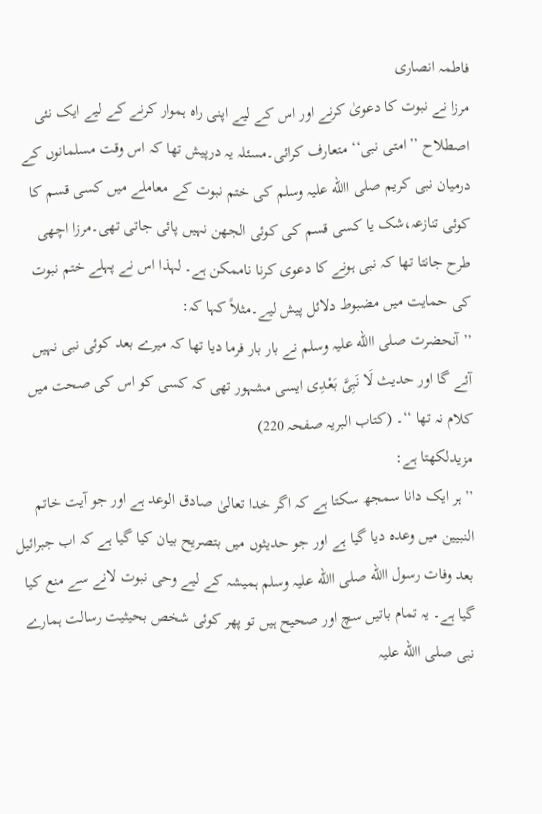فاطمہ انصاری
مرزا نے نبوت کا دعویٰ کرنے اور اس کے لیے اپنی راہ ہموار کرنے کے لیے ایک نئی اصطلاح ’’امتی نبی‘‘ متعارف کرائی۔مسئلہ یہ درپیش تھا کہ اس وقت مسلمانوں کے درمیان نبی کریم صلی االله علیہ وسلم کی ختم نبوت کے معاملے میں کسی قسم کا کوئی تنازعہ،شک یا کسی قسم کی کوئی الجھن نہیں پائی جاتی تھی۔مرزا اچھی طرح جانتا تھا کہ نبی ہونے کا دعوی کرنا ناممکن ہے۔ لہذا اس نے پہلے ختم نبوت کی حمایت میں مضبوط دلائل پیش لیے۔مثلاً کہا کہ:
’’آنحضرت صلی االله علیہ وسلم نے بار بار فرما دیا تھا کہ میرے بعد کوئی نبی نہیں آئے گا اور حدیث لَا نَبِیَّ بَعْدِی ایسی مشہور تھی کہ کسی کو اس کی صحت میں کلام نہ تھا ‘‘۔ (کتاب البریہ صفحہ 220)
مزیدلکھتا ہے:
’’ہر ایک دانا سمجھ سکتا ہے کہ اگر خدا تعالیٰ صادق الوعد ہے اور جو آیت خاتم النبیین میں وعدہ دیا گیا ہے اور جو حدیثوں میں بتصریح بیان کیا گیا ہے کہ اب جبرائیل بعد وفات رسول االله صلی االله علیہ وسلم ہمیشہ کے لیے وحی نبوت لانے سے منع کیا گیا ہے۔ یہ تمام باتیں سچ اور صحیح ہیں تو پھر کوئی شخص بحیثیت رسالت ہمارے نبی صلی االله علیہ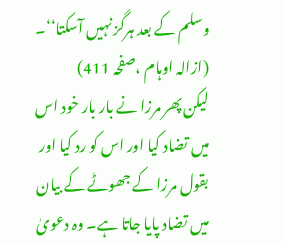وسلم کے بعد ہرگز نہیں آسکتا‘‘۔ (ازالہ اوہام ،صفحہ 411)
لیکن پھر مرزا نے بار بار خود اس میں تضاد کیا اور اس کو رد کیا اور بقول مرزا کے جھوٹے کے بیان میں تضاد پایا جاتا ہے۔ وہ دعویٰ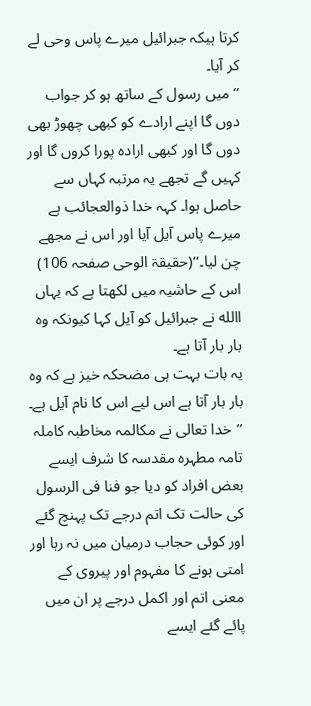کرتا ہیکہ جبرائیل میرے پاس وحی لے کر آیا۔
’’میں رسول کے ساتھ ہو کر جواب دوں گا اپنے ارادے کو کبھی چھوڑ بھی دوں گا اور کبھی ارادہ پورا کروں گا اور کہیں گے تجھے یہ مرتبہ کہاں سے حاصل ہوا۔ کہہ خدا ذوالعجائب ہے میرے پاس آیل آیا اور اس نے مجھے چن لیا۔‘‘(حقیقۃ الوحی صفحہ 106)
اس کے حاشیہ میں لکھتا ہے کہ یہاں االله نے جبرائیل کو آیل کہا کیونکہ وہ بار بار آتا ہے۔
یہ بات بہت ہی مضحکہ خیز ہے کہ وہ بار بار آتا ہے اس لیے اس کا نام آیل ہے۔
’’خدا تعالی نے مکالمہ مخاطبہ کاملہ تامہ مطہرہ مقدسہ کا شرف ایسے بعض افراد کو دیا جو فنا فی الرسول کی حالت تک اتم درجے تک پہنچ گئے اور کوئی حجاب درمیان میں نہ رہا اور امتی ہونے کا مفہوم اور پیروی کے معنی اتم اور اکمل درجے پر ان میں پائے گئے ایسے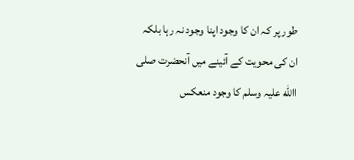طور پر کہ ان کا وجود اپنا وجود نہ رہا بلکہ ان کی محویت کے آئینے میں آنحضرت صلی االله علیہ وسلم کا وجود منعکس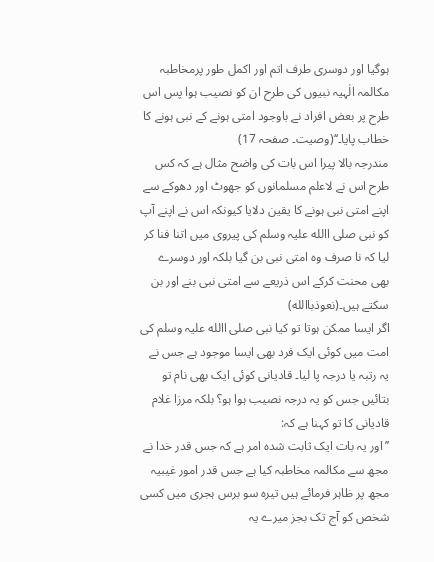ہوگیا اور دوسری طرف اتم اور اکمل طور پرمخاطبہ مکالمہ الٰہیہ نبیوں کی طرح ان کو نصیب ہوا پس اس طرح پر بعض افراد نے باوجود امتی ہونے کے نبی ہونے کا خطاب پایا۔‘‘(وصیت۔ صفحہ 17)
مندرجہ بالا پیرا اس بات کی واضح مثال ہے کہ کس طرح اس نے لاعلم مسلمانوں کو جھوٹ اور دھوکے سے اپنے امتی نبی ہونے کا یقین دلایا کیونکہ اس نے اپنے آپ کو نبی صلی االله علیہ وسلم کی پیروی میں اتنا فنا کر لیا کہ نا صرف وہ امتی نبی بن گیا بلکہ اور دوسرے بھی محنت کرکے اس ذریعے سے امتی نبی بنے اور بن سکتے ہیں۔(نعوذباالله)
اگر ایسا ممکن ہوتا تو کیا نبی صلی االله علیہ وسلم کی امت میں کوئی ایک فرد بھی ایسا موجود ہے جس نے یہ رتبہ یا درجہ پا لیا۔ قادیانی کوئی ایک بھی نام تو بتائیں جس کو یہ درجہ نصیب ہوا ہو؟ بلکہ مرزا غلام قادیانی کا تو کہنا ہے کہ:
’’اور یہ بات ایک ثابت شدہ امر ہے کہ جس قدر خدا نے مجھ سے مکالمہ مخاطبہ کیا ہے جس قدر امور غیبیہ مجھ پر ظاہر فرمائے ہیں تیرہ سو برس ہجری میں کسی شخص کو آج تک بجز میرے یہ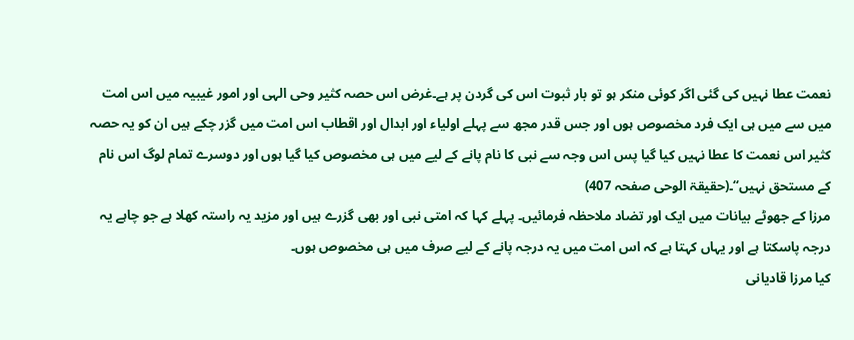نعمت عطا نہیں کی گئی اگر کوئی منکر ہو تو بار ثبوت اس کی گردن پر ہے۔غرض اس حصہ کثیر وحی الہی اور امور غیبیہ میں اس امت میں سے میں ہی ایک فرد مخصوص ہوں اور جس قدر مجھ سے پہلے اولیاء اور ابدال اور اقطاب اس امت میں گزر چکے ہیں ان کو یہ حصہ کثیر اس نعمت کا عطا نہیں کیا گیا پس اس وجہ سے نبی کا نام پانے کے لیے میں ہی مخصوص کیا گیا ہوں اور دوسرے تمام لوگ اس نام کے مستحق نہیں‘‘۔(حقیقۃ الوحی صفحہ 407)
مرزا کے جھوٹے بیانات میں ایک اور تضاد ملاحظہ فرمائیں۔ پہلے کہا کہ امتی نبی اور بھی گزرے ہیں اور مزید یہ راستہ کھلا ہے جو چاہے یہ درجہ پاسکتا ہے اور یہاں کہتا ہے کہ اس امت میں یہ درجہ پانے کے لیے صرف میں ہی مخصوص ہوں۔
کیا مرزا قادیانی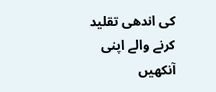کی اندھی تقلید کرنے والے اپنی آنکھیں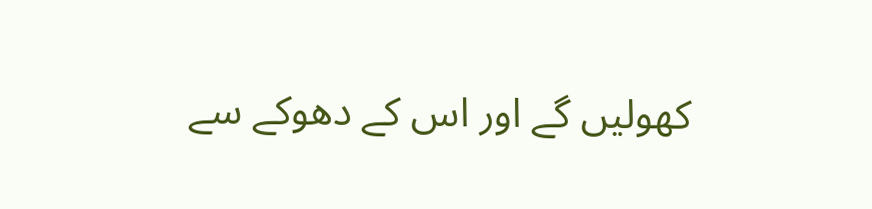کھولیں گے اور اس کے دھوکے سے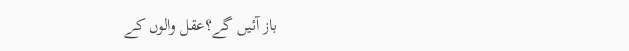باز آئیں گے؟عقل والوں کے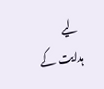لیے ہدایت کے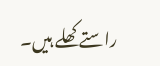راستے کھلے ہیں۔